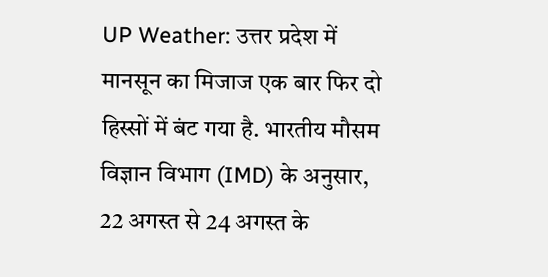UP Weather: उत्तर प्रदेश में मानसून का मिजाज एक बार फिर दो हिस्सों में बंट गया है. भारतीय मौसम विज्ञान विभाग (IMD) के अनुसार, 22 अगस्त से 24 अगस्त के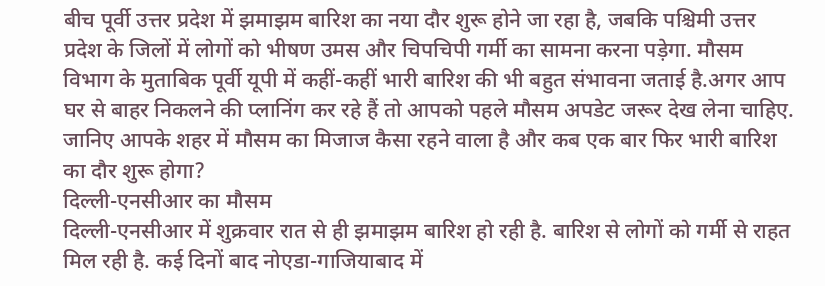बीच पूर्वी उत्तर प्रदेश में झमाझम बारिश का नया दौर शुरू होने जा रहा है, जबकि पश्चिमी उत्तर प्रदेश के जिलों में लोगों को भीषण उमस और चिपचिपी गर्मी का सामना करना पड़ेगा. मौसम विभाग के मुताबिक पूर्वी यूपी में कहीं-कहीं भारी बारिश की भी बहुत संभावना जताई है.अगर आप घर से बाहर निकलने की प्लानिंग कर रहे हैं तो आपको पहले मौसम अपडेट जरूर देख लेना चाहिए. जानिए आपके शहर में मौसम का मिजाज कैसा रहने वाला है और कब एक बार फिर भारी बारिश का दौर शुरू होगा?
दिल्ली-एनसीआर का मौसम
दिल्ली-एनसीआर में शुक्रवार रात से ही झमाझम बारिश हो रही है. बारिश से लोगों को गर्मी से राहत मिल रही है. कई दिनों बाद नोएडा-गाजियाबाद में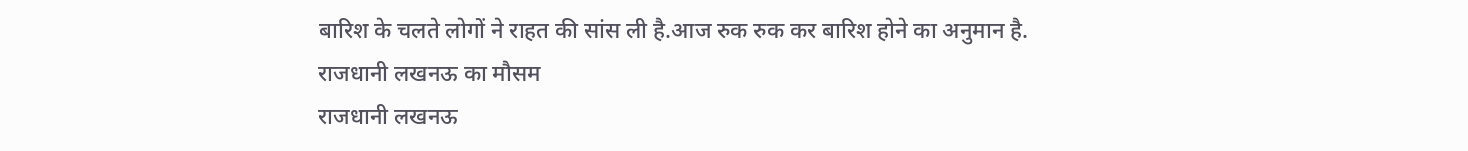बारिश के चलते लोगों ने राहत की सांस ली है.आज रुक रुक कर बारिश होने का अनुमान है.
राजधानी लखनऊ का मौसम
राजधानी लखनऊ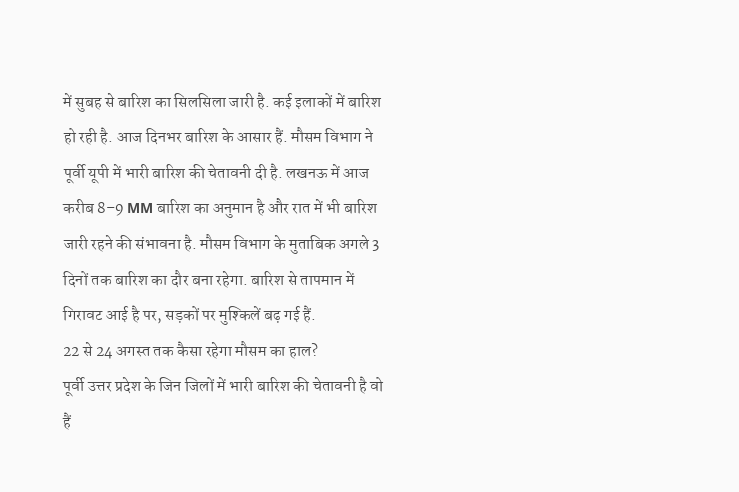में सुबह से बारिश का सिलसिला जारी है. कई इलाकों में बारिश हो रही है. आज दिनभर बारिश के आसार हैं. मौसम विभाग ने पूर्वी यूपी में भारी बारिश की चेतावनी दी है. लखनऊ में आज करीब 8–9 MM बारिश का अनुमान है और रात में भी बारिश जारी रहने की संभावना है. मौसम विभाग के मुताबिक अगले 3 दिनों तक बारिश का दौर बना रहेगा. बारिश से तापमान में गिरावट आई है पर, सड़कों पर मुश्किलें बढ़ गई हैं.
22 से 24 अगस्त तक कैसा रहेगा मौसम का हाल?
पूर्वी उत्तर प्रदेश के जिन जिलों में भारी बारिश की चेतावनी है वो हैं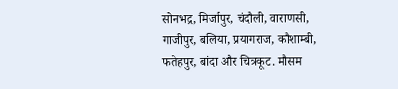सोनभद्र, मिर्जापुर, चंदौली, वाराणसी, गाजीपुर, बलिया, प्रयागराज, कौशाम्बी, फतेहपुर, बांदा और चित्रकूट. मौसम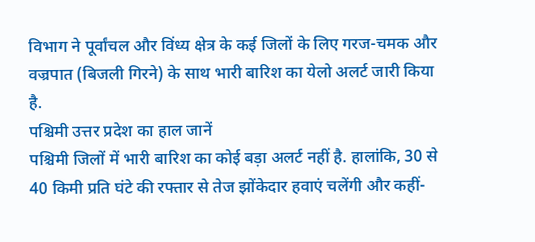विभाग ने पूर्वांचल और विंध्य क्षेत्र के कई जिलों के लिए गरज-चमक और वज्रपात (बिजली गिरने) के साथ भारी बारिश का येलो अलर्ट जारी किया है.
पश्चिमी उत्तर प्रदेश का हाल जानें
पश्चिमी जिलों में भारी बारिश का कोई बड़ा अलर्ट नहीं है. हालांकि, 30 से 40 किमी प्रति घंटे की रफ्तार से तेज झोंकेदार हवाएं चलेंगी और कहीं-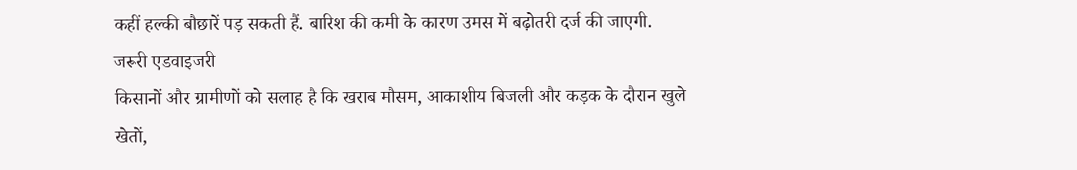कहीं हल्की बौछारें पड़ सकती हैं. बारिश की कमी के कारण उमस में बढ़ोतरी दर्ज की जाएगी.
जरूरी एडवाइजरी
किसानों और ग्रामीणों को सलाह है कि खराब मौसम, आकाशीय बिजली और कड़क के दौरान खुले खेतों,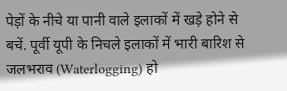पेड़ों के नीचे या पानी वाले इलाकों में खड़े होने से बचें. पूर्वी यूपी के निचले इलाकों में भारी बारिश से जलभराव (Waterlogging) हो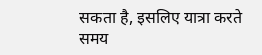सकता है, इसलिए यात्रा करते समय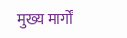मुख्य मार्गों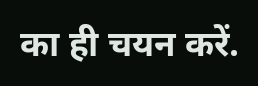का ही चयन करें.